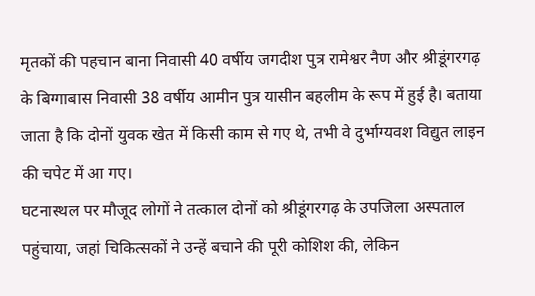मृतकों की पहचान बाना निवासी 40 वर्षीय जगदीश पुत्र रामेश्वर नैण और श्रीडूंगरगढ़ के बिग्गाबास निवासी 38 वर्षीय आमीन पुत्र यासीन बहलीम के रूप में हुई है। बताया जाता है कि दोनों युवक खेत में किसी काम से गए थे, तभी वे दुर्भाग्यवश विद्युत लाइन की चपेट में आ गए।
घटनास्थल पर मौजूद लोगों ने तत्काल दोनों को श्रीडूंगरगढ़ के उपजिला अस्पताल पहुंचाया, जहां चिकित्सकों ने उन्हें बचाने की पूरी कोशिश की, लेकिन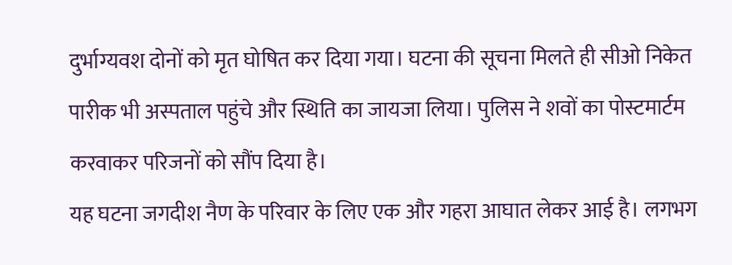दुर्भाग्यवश दोनों को मृत घोषित कर दिया गया। घटना की सूचना मिलते ही सीओ निकेत पारीक भी अस्पताल पहुंचे और स्थिति का जायजा लिया। पुलिस ने शवों का पोस्टमार्टम करवाकर परिजनों को सौंप दिया है।
यह घटना जगदीश नैण के परिवार के लिए एक और गहरा आघात लेकर आई है। लगभग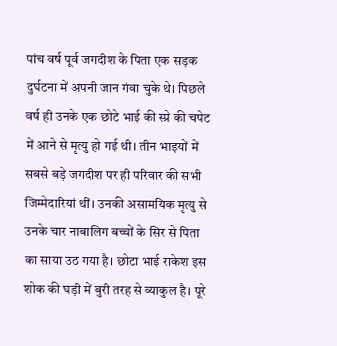पांच वर्ष पूर्व जगदीश के पिता एक सड़क दुर्घटना में अपनी जान गंवा चुके थे। पिछले वर्ष ही उनके एक छोटे भाई की स्प्रे की चपेट में आने से मृत्यु हो गई थी। तीन भाइयों में सबसे बड़े जगदीश पर ही परिवार की सभी जिम्मेदारियां थीं। उनकी असामयिक मृत्यु से उनके चार नाबालिग बच्चों के सिर से पिता का साया उठ गया है। छोटा भाई राकेश इस शोक की घड़ी में बुरी तरह से व्याकुल है। पूरे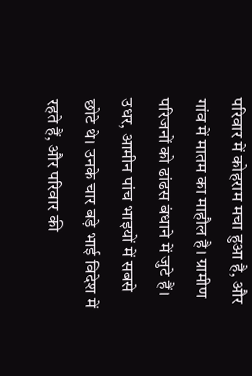परिवार में कोहराम मचा हुआ है, और गांव में मातम का माहौल है। ग्रामीण परिजनों को ढांढस बंधाने में जुटे हैं।
उधर, आमीन पांच भाइयों में सबसे छोटे थे। उनके चार बड़े भाई विदेश में रहते हैं, और परिवार की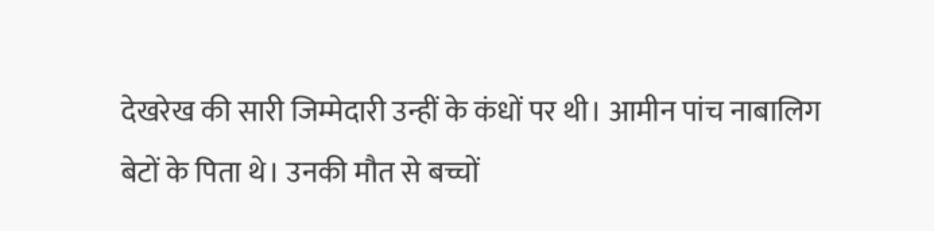देखरेख की सारी जिम्मेदारी उन्हीं के कंधों पर थी। आमीन पांच नाबालिग बेटों के पिता थे। उनकी मौत से बच्चों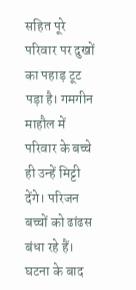सहित पूरे परिवार पर दुखों का पहाड़ टूट पड़ा है। गमगीन माहौल में परिवार के बच्चे ही उन्हें मिट्टी देंगे। परिजन बच्चों को ढांढस बंधा रहे हैं। घटना के बाद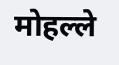मोहल्ले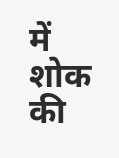में शोक की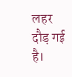लहर दौड़ गई है।